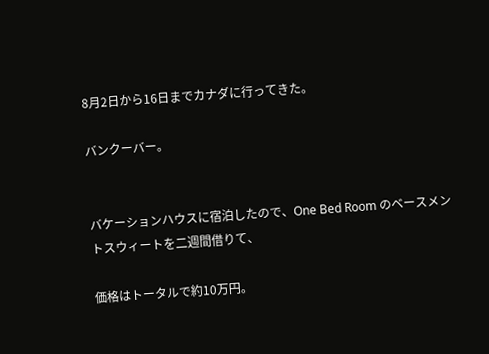8月2日から16日までカナダに行ってきた。

バンクーバー。


バケーションハウスに宿泊したので、One Bed Room のベースメントスウィートを二週間借りて、

価格はトータルで約10万円。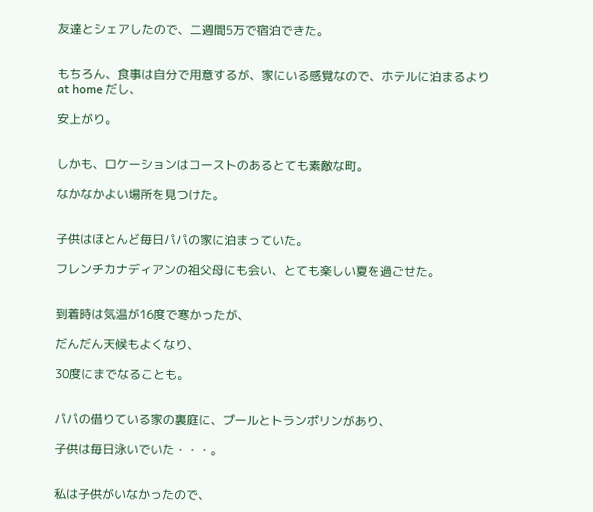友達とシェアしたので、二週間5万で宿泊できた。


もちろん、食事は自分で用意するが、家にいる感覚なので、ホテルに泊まるより at home だし、

安上がり。


しかも、ロケーションはコーストのあるとても素敵な町。

なかなかよい場所を見つけた。


子供はほとんど毎日パパの家に泊まっていた。

フレンチカナディアンの祖父母にも会い、とても楽しい夏を過ごせた。


到着時は気温が16度で寒かったが、

だんだん天候もよくなり、

30度にまでなることも。


パパの借りている家の裏庭に、プールとトランポリンがあり、

子供は毎日泳いでいた・・・。


私は子供がいなかったので、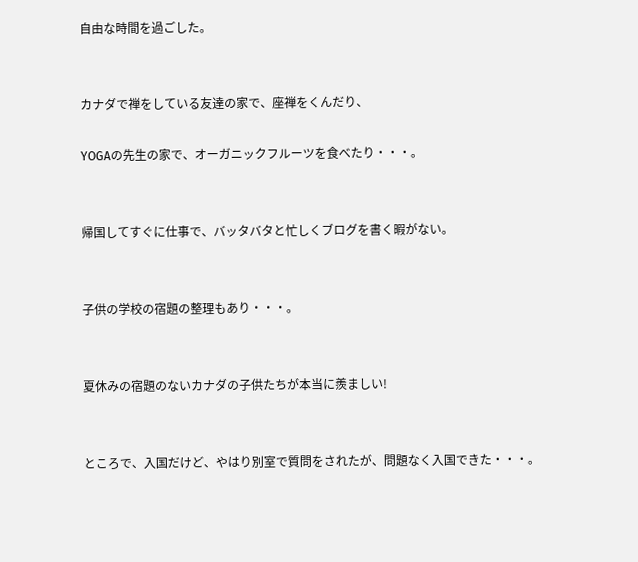自由な時間を過ごした。


カナダで禅をしている友達の家で、座禅をくんだり、

YOGAの先生の家で、オーガニックフルーツを食べたり・・・。


帰国してすぐに仕事で、バッタバタと忙しくブログを書く暇がない。


子供の学校の宿題の整理もあり・・・。


夏休みの宿題のないカナダの子供たちが本当に羨ましい!


ところで、入国だけど、やはり別室で質問をされたが、問題なく入国できた・・・。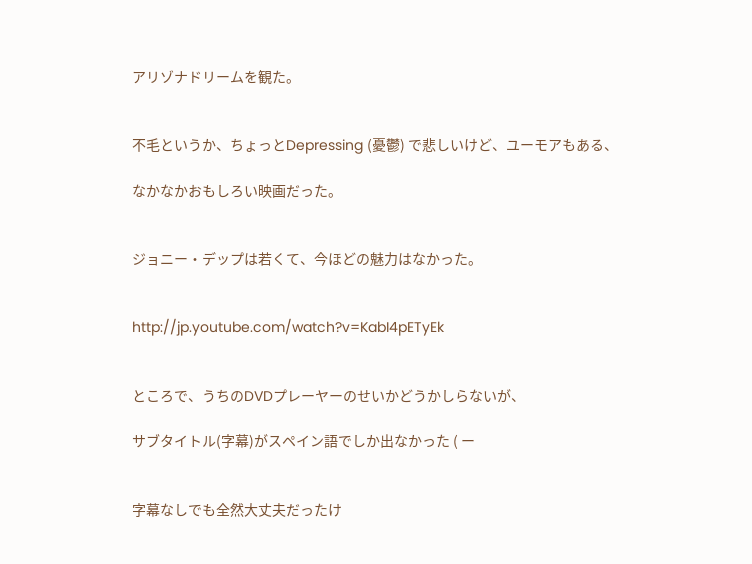アリゾナドリームを観た。


不毛というか、ちょっとDepressing (憂鬱) で悲しいけど、ユーモアもある、

なかなかおもしろい映画だった。


ジョニー・デップは若くて、今ほどの魅力はなかった。


http://jp.youtube.com/watch?v=KabI4pETyEk


ところで、うちのDVDプレーヤーのせいかどうかしらないが、

サブタイトル(字幕)がスペイン語でしか出なかった ( ー


字幕なしでも全然大丈夫だったけ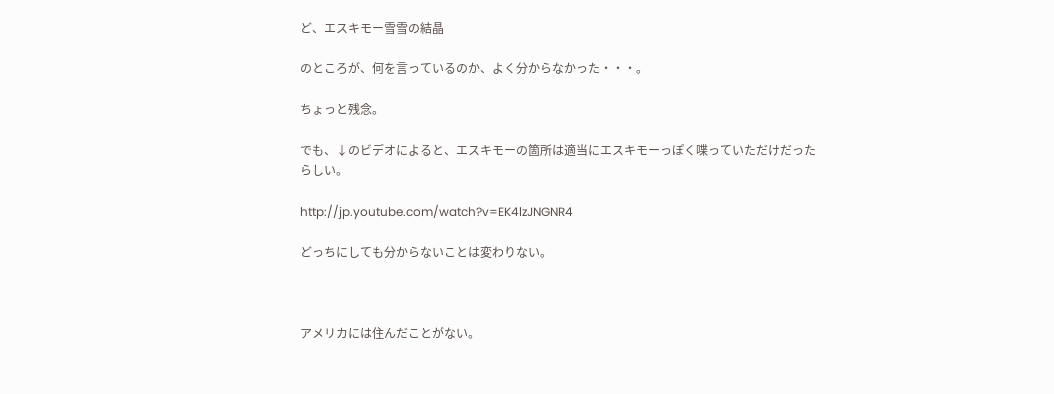ど、エスキモー雪雪の結晶

のところが、何を言っているのか、よく分からなかった・・・。

ちょっと残念。

でも、↓のビデオによると、エスキモーの箇所は適当にエスキモーっぽく喋っていただけだったらしい。

http://jp.youtube.com/watch?v=EK4lzJNGNR4

どっちにしても分からないことは変わりない。



アメリカには住んだことがない。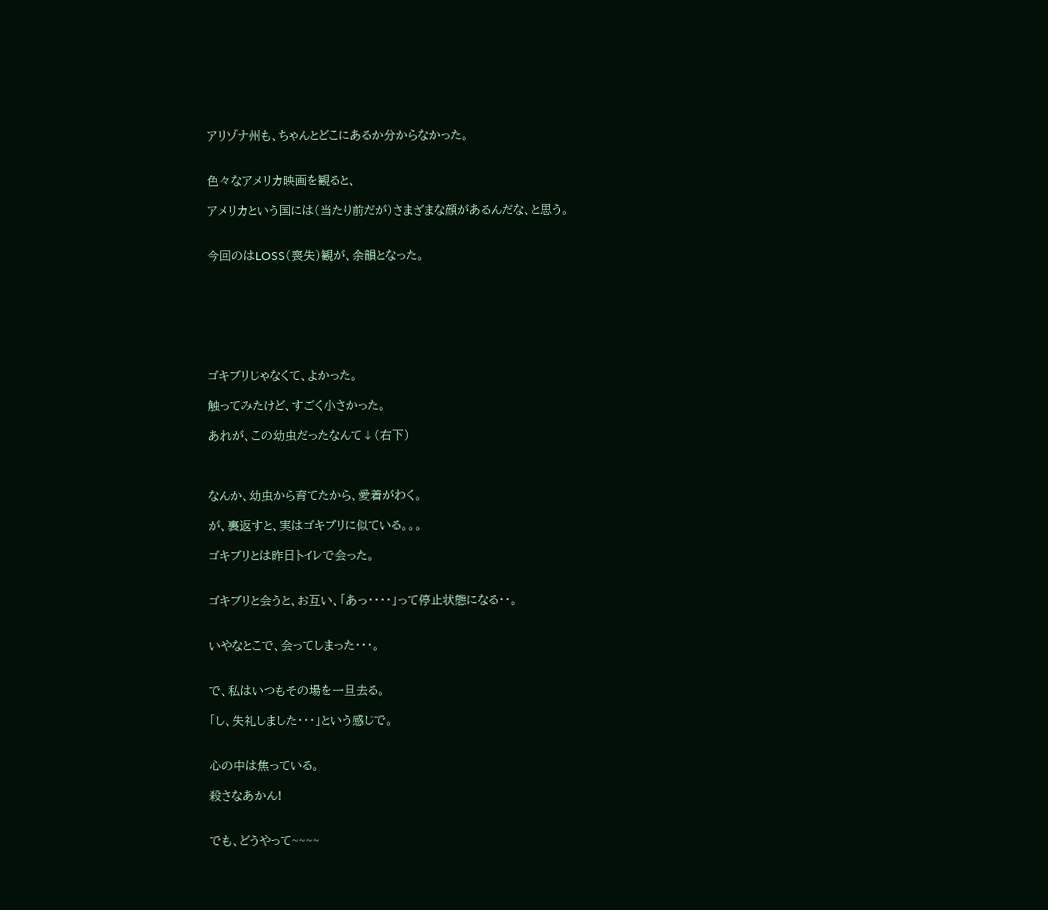アリゾナ州も、ちゃんとどこにあるか分からなかった。


色々なアメリカ映画を観ると、

アメリカという国には(当たり前だが)さまざまな顔があるんだな、と思う。


今回のはLOSS(喪失)観が、余韻となった。







ゴキブリじゃなくて、よかった。

触ってみたけど、すごく小さかった。

あれが、この幼虫だったなんて↓(右下)



なんか、幼虫から育てたから、愛着がわく。

が、裏返すと、実はゴキブリに似ている。。。

ゴキブリとは昨日トイレで会った。


ゴキブリと会うと、お互い、「あっ・・・・」って停止状態になる・・。


いやなとこで、会ってしまった・・・。


で、私はいつもその場を一旦去る。

「し、失礼しました・・・」という感じで。


心の中は焦っている。

殺さなあかん!


でも、どうやって~~~~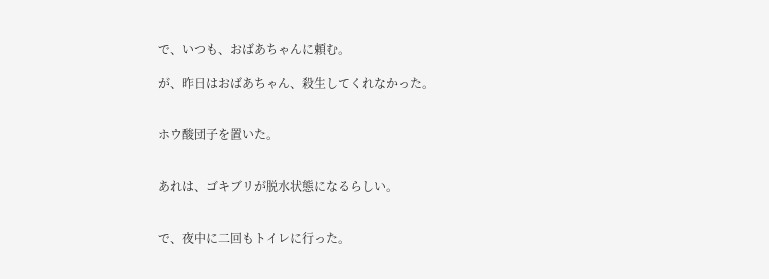で、いつも、おばあちゃんに頼む。

が、昨日はおばあちゃん、殺生してくれなかった。


ホウ酸団子を置いた。


あれは、ゴキブリが脱水状態になるらしい。


で、夜中に二回もトイレに行った。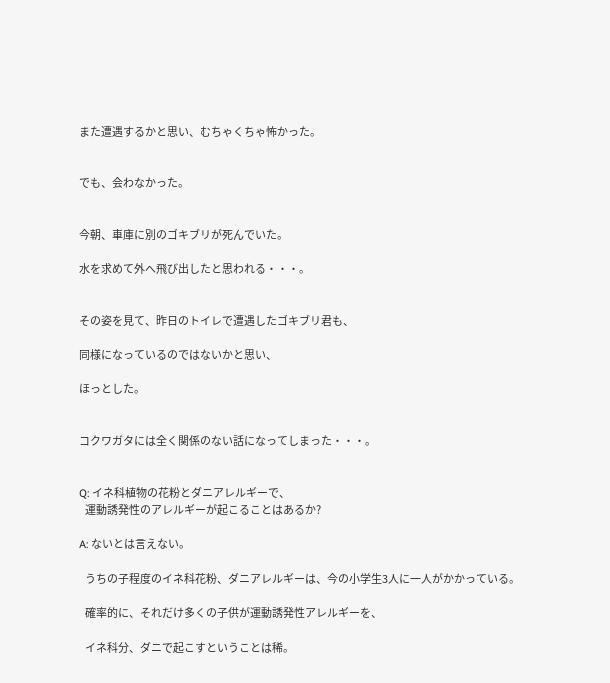また遭遇するかと思い、むちゃくちゃ怖かった。


でも、会わなかった。


今朝、車庫に別のゴキブリが死んでいた。

水を求めて外へ飛び出したと思われる・・・。


その姿を見て、昨日のトイレで遭遇したゴキブリ君も、

同様になっているのではないかと思い、

ほっとした。


コクワガタには全く関係のない話になってしまった・・・。


Q: イネ科植物の花粉とダニアレルギーで、
   運動誘発性のアレルギーが起こることはあるか?

A: ないとは言えない。

   うちの子程度のイネ科花粉、ダニアレルギーは、今の小学生3人に一人がかかっている。

   確率的に、それだけ多くの子供が運動誘発性アレルギーを、

   イネ科分、ダニで起こすということは稀。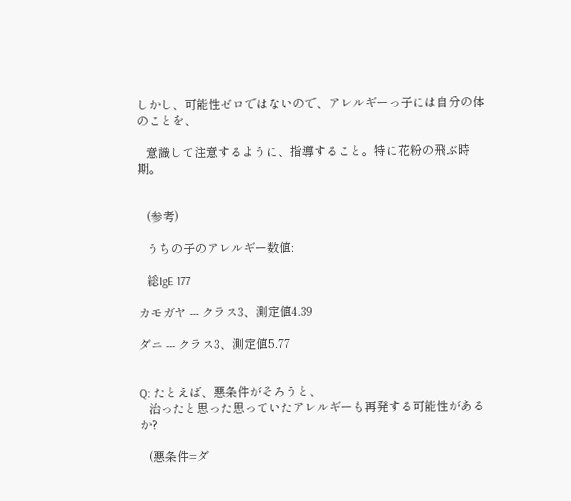しかし、可能性ゼロではないので、アレルギーっ子には自分の体のことを、

   意識して注意するように、指導すること。特に花粉の飛ぶ時期。


   (参考)

   うちの子のアレルギー数値:

   総IgE 177

カモガヤ --- クラス3、測定値4.39

ダニ --- クラス3、測定値5.77


Q: たとえば、悪条件がそろうと、
   治ったと思った思っていたアレルギーも再発する可能性があるか?

   (悪条件=ダ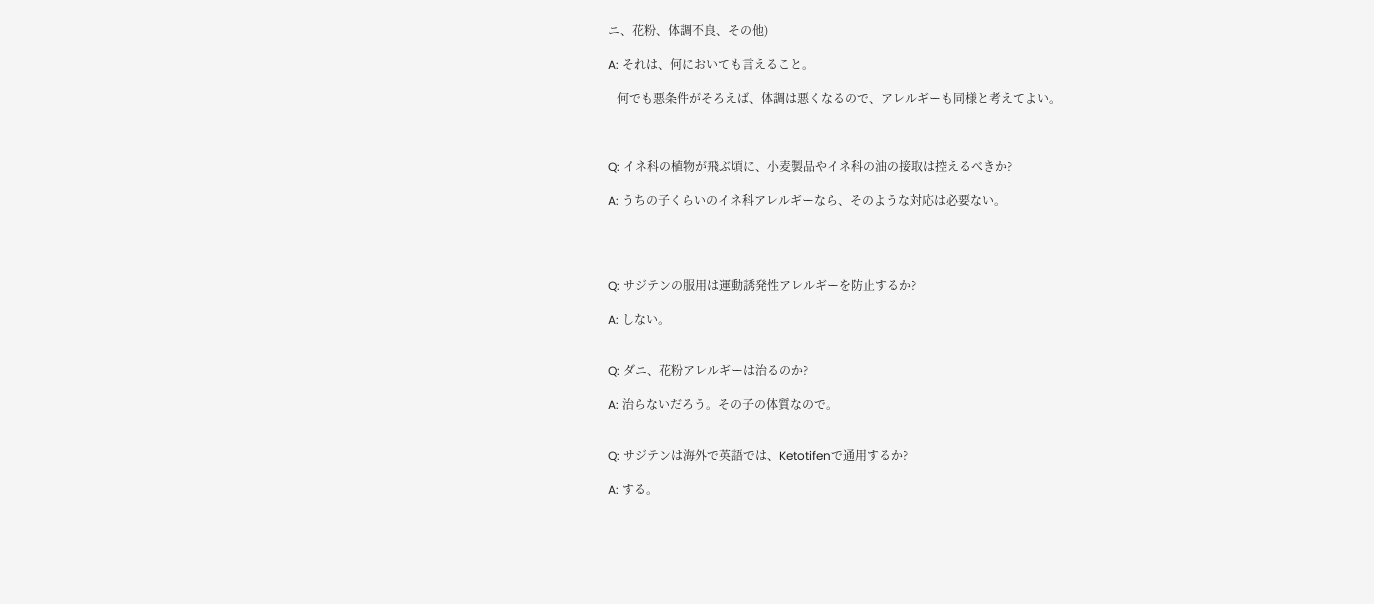ニ、花粉、体調不良、その他)

A: それは、何においても言えること。

   何でも悪条件がそろえば、体調は悪くなるので、アレルギーも同様と考えてよい。



Q: イネ科の植物が飛ぶ頃に、小麦製品やイネ科の油の接取は控えるべきか?

A: うちの子くらいのイネ科アレルギーなら、そのような対応は必要ない。




Q: サジテンの服用は運動誘発性アレルギーを防止するか?

A: しない。


Q: ダニ、花粉アレルギーは治るのか?

A: 治らないだろう。その子の体質なので。


Q: サジテンは海外で英語では、Ketotifenで通用するか?

A: する。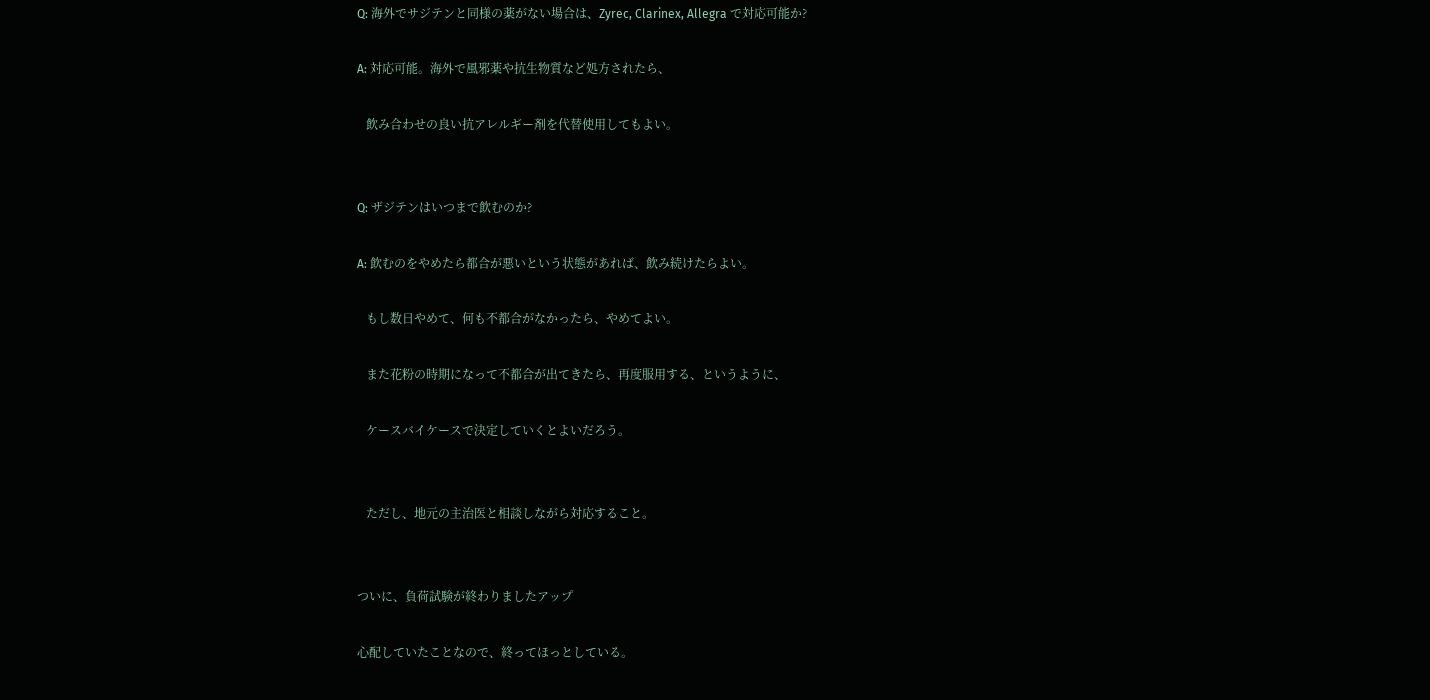Q: 海外でサジテンと同様の薬がない場合は、Zyrec, Clarinex, Allegra で対応可能か?

A: 対応可能。海外で風邪薬や抗生物質など処方されたら、

   飲み合わせの良い抗アレルギー剤を代替使用してもよい。


Q: ザジテンはいつまで飲むのか?

A: 飲むのをやめたら都合が悪いという状態があれば、飲み続けたらよい。

   もし数日やめて、何も不都合がなかったら、やめてよい。

   また花粉の時期になって不都合が出てきたら、再度服用する、というように、

   ケースバイケースで決定していくとよいだろう。


   ただし、地元の主治医と相談しながら対応すること。


ついに、負荷試験が終わりましたアップ

心配していたことなので、終ってほっとしている。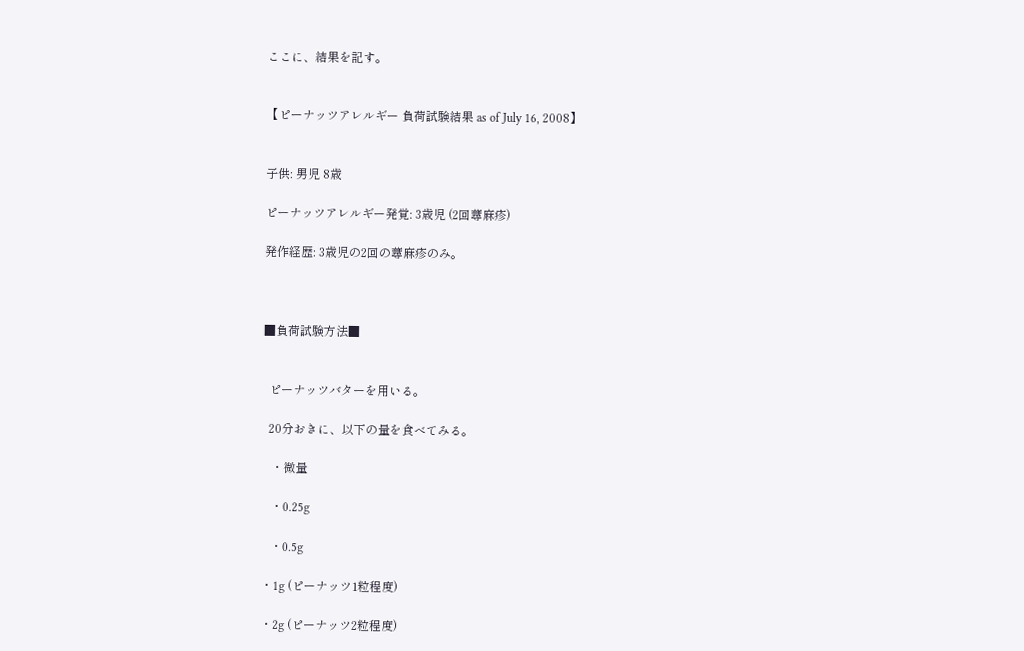ここに、結果を記す。


【ピーナッツアレルギー 負荷試験結果 as of July 16, 2008】


子供: 男児 8歳

ピーナッツアレルギー発覚: 3歳児 (2回蕁麻疹)

発作経歴: 3歳児の2回の蕁麻疹のみ。



■負荷試験方法■


  ピーナッツバターを用いる。

  20分おきに、以下の量を食べてみる。

   ・微量

   ・0.25g

   ・0.5g

・1g (ピーナッツ1粒程度)

・2g (ピーナッツ2粒程度)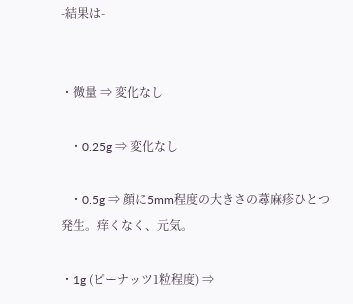-結果は-


・微量 ⇒ 変化なし

   ・0.25g ⇒ 変化なし

   ・0.5g ⇒ 顔に5mm程度の大きさの蕁麻疹ひとつ発生。痒くなく、元気。

・1g (ピーナッツ1粒程度) ⇒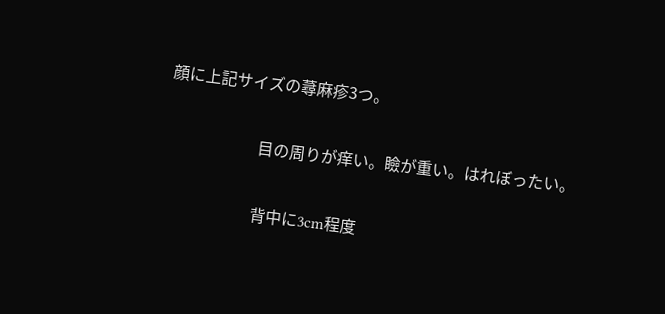顔に上記サイズの蕁麻疹3つ。

                       目の周りが痒い。瞼が重い。はれぼったい。

                       背中に3cm程度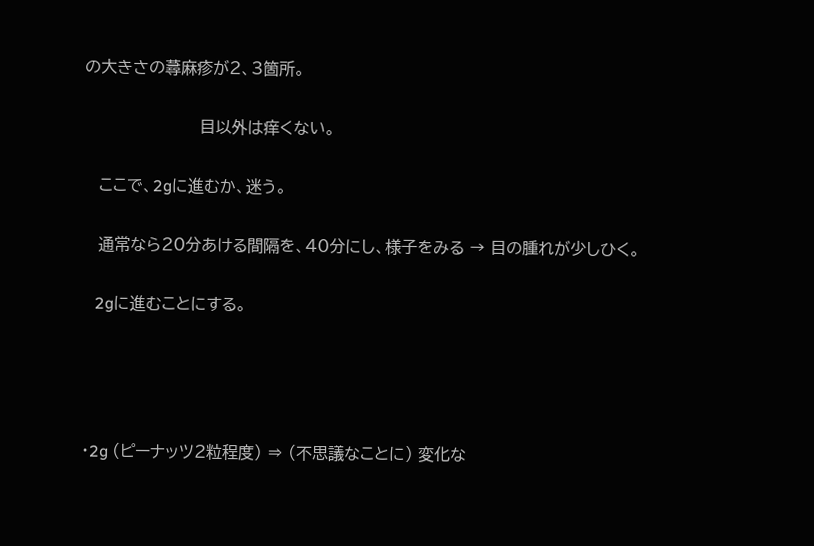の大きさの蕁麻疹が2、3箇所。

                       目以外は痒くない。

   ここで、2gに進むか、迷う。

   通常なら20分あける間隔を、40分にし、様子をみる → 目の腫れが少しひく。

   2gに進むことにする。




・2g (ピーナッツ2粒程度) ⇒ (不思議なことに) 変化な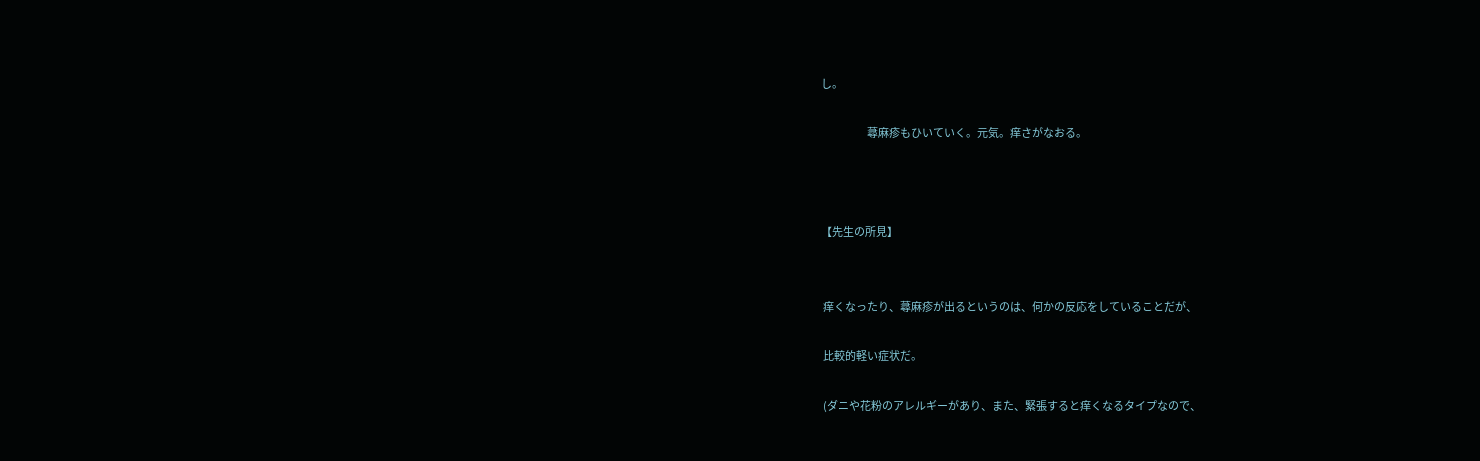し。

                       蕁麻疹もひいていく。元気。痒さがなおる。



【先生の所見】


 痒くなったり、蕁麻疹が出るというのは、何かの反応をしていることだが、

 比較的軽い症状だ。

 (ダニや花粉のアレルギーがあり、また、緊張すると痒くなるタイプなので、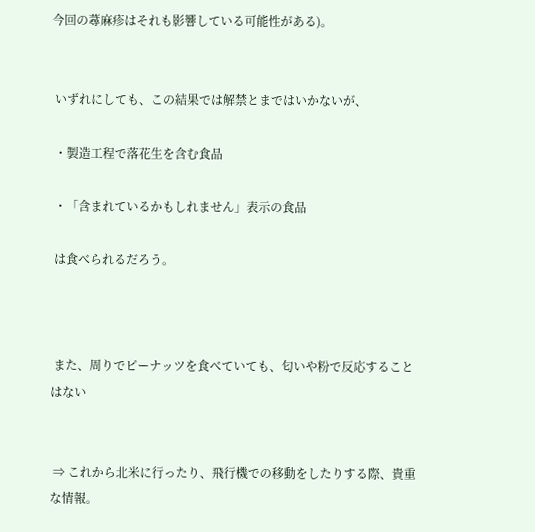今回の蕁麻疹はそれも影響している可能性がある)。


 いずれにしても、この結果では解禁とまではいかないが、

 ・製造工程で落花生を含む食品

 ・「含まれているかもしれません」表示の食品

 は食べられるだろう。



 また、周りでピーナッツを食べていても、匂いや粉で反応することはない


 ⇒ これから北米に行ったり、飛行機での移動をしたりする際、貴重な情報。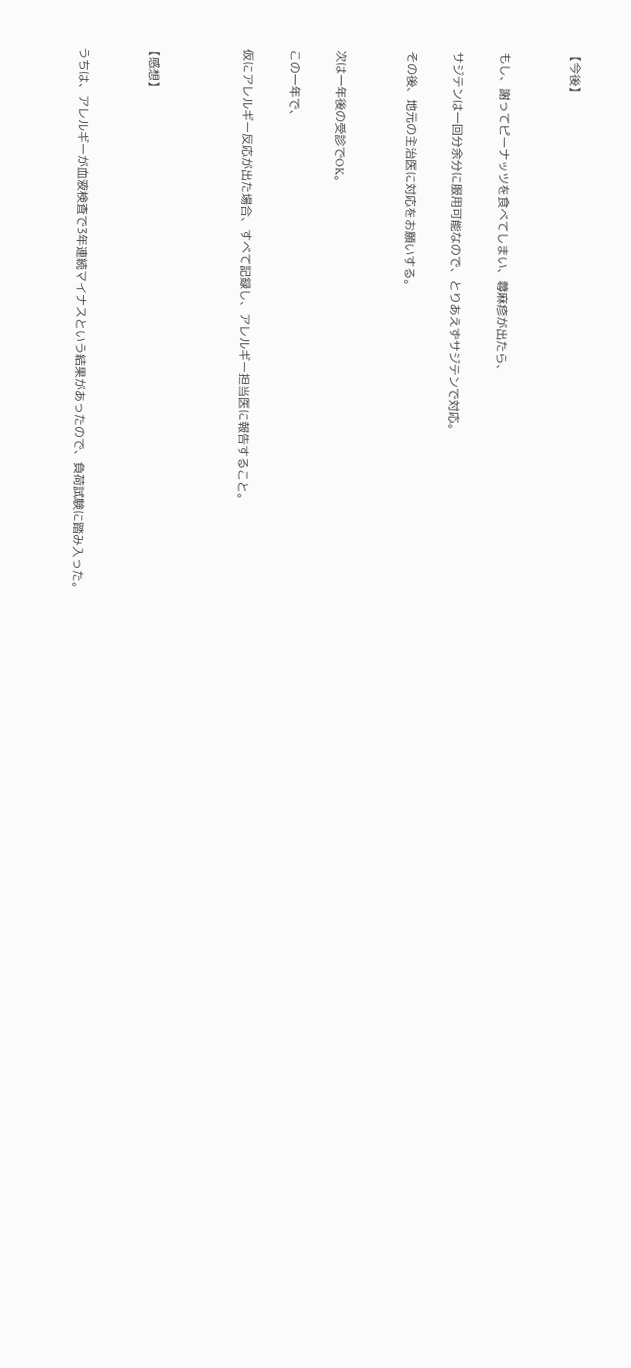【今後】


 もし、謝ってピーナッツを食べてしまい、蕁麻疹が出たら、

 サジテンは一回分余分に服用可能なので、とりあえずサジテンで対応。

 その後、地元の主治医に対応をお願いする。


 次は一年後の受診でOK。

 この一年で、

 仮にアレルギー反応が出た場合、すべて記録し、アレルギー担当医に報告すること。



【感想】


 うちは、アレルギーが血液検査で3年連続マイナスという結果があったので、負荷試験に踏み入った。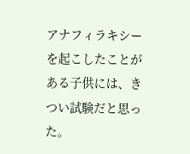アナフィラキシーを起こしたことがある子供には、きつい試験だと思った。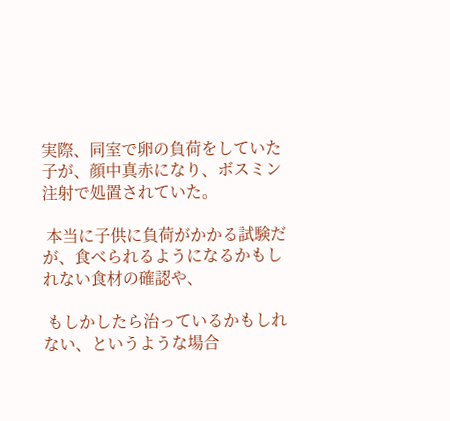実際、同室で卵の負荷をしていた子が、顔中真赤になり、ボスミン注射で処置されていた。

 本当に子供に負荷がかかる試験だが、食べられるようになるかもしれない食材の確認や、

 もしかしたら治っているかもしれない、というような場合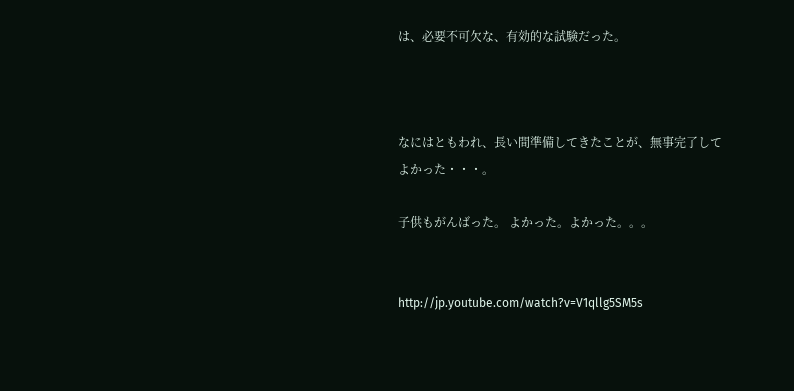は、必要不可欠な、有効的な試験だった。



なにはともわれ、長い間準備してきたことが、無事完了してよかった・・・。

子供もがんばった。 よかった。よかった。。。


http://jp.youtube.com/watch?v=V1qllg5SM5s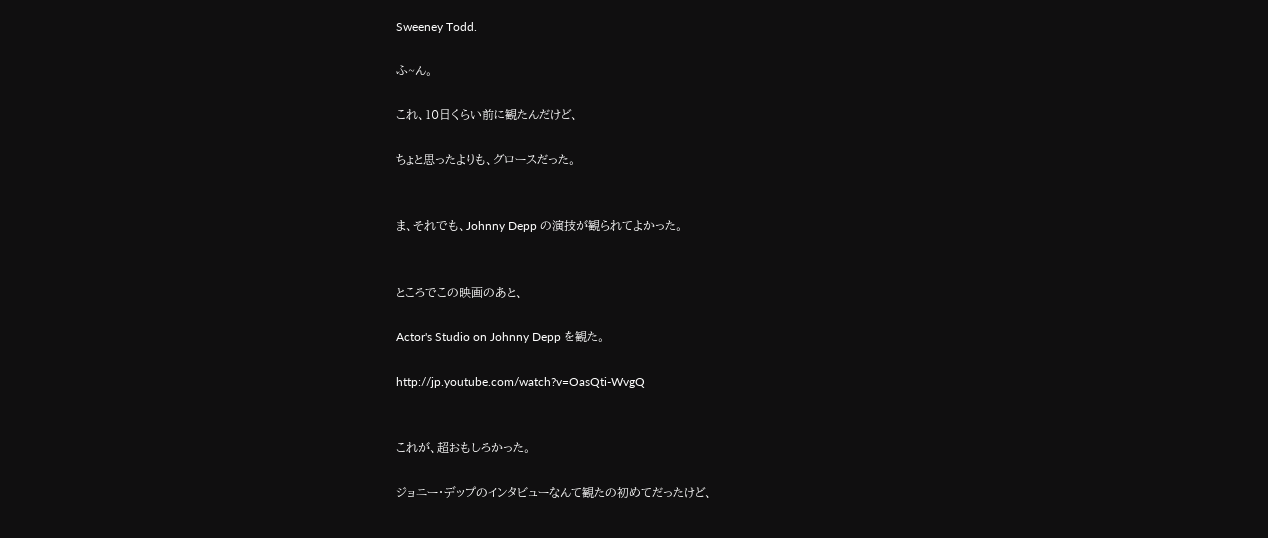Sweeney Todd.

ふ~ん。

これ、10日くらい前に観たんだけど、

ちょと思ったよりも、グロースだった。


ま、それでも、Johnny Depp の演技が観られてよかった。


ところでこの映画のあと、

Actor's Studio on Johnny Depp を観た。

http://jp.youtube.com/watch?v=OasQti-WvgQ


これが、超おもしろかった。

ジョニー・デップのインタビューなんて観たの初めてだったけど、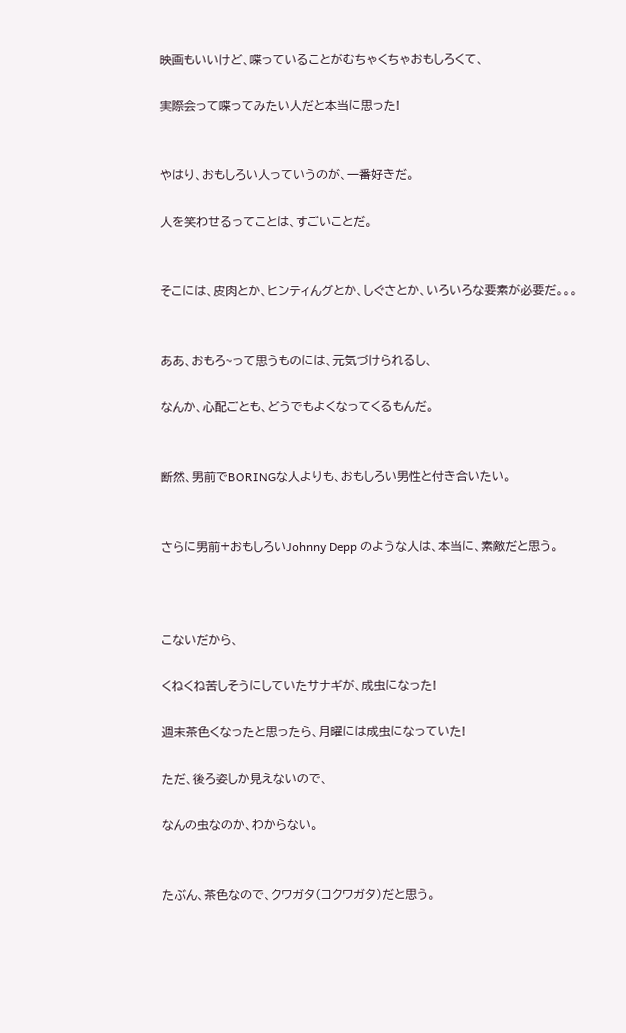映画もいいけど、喋っていることがむちゃくちゃおもしろくて、

実際会って喋ってみたい人だと本当に思った!


やはり、おもしろい人っていうのが、一番好きだ。

人を笑わせるってことは、すごいことだ。


そこには、皮肉とか、ヒンティんグとか、しぐさとか、いろいろな要素が必要だ。。。


ああ、おもろ~って思うものには、元気づけられるし、

なんか、心配ごとも、どうでもよくなってくるもんだ。


断然、男前でBORINGな人よりも、おもしろい男性と付き合いたい。


さらに男前+おもしろいJohnny Depp のような人は、本当に、素敵だと思う。



こないだから、

くねくね苦しそうにしていたサナギが、成虫になった!

週末茶色くなったと思ったら、月曜には成虫になっていた!

ただ、後ろ姿しか見えないので、

なんの虫なのか、わからない。


たぶん、茶色なので、クワガタ(コクワガタ)だと思う。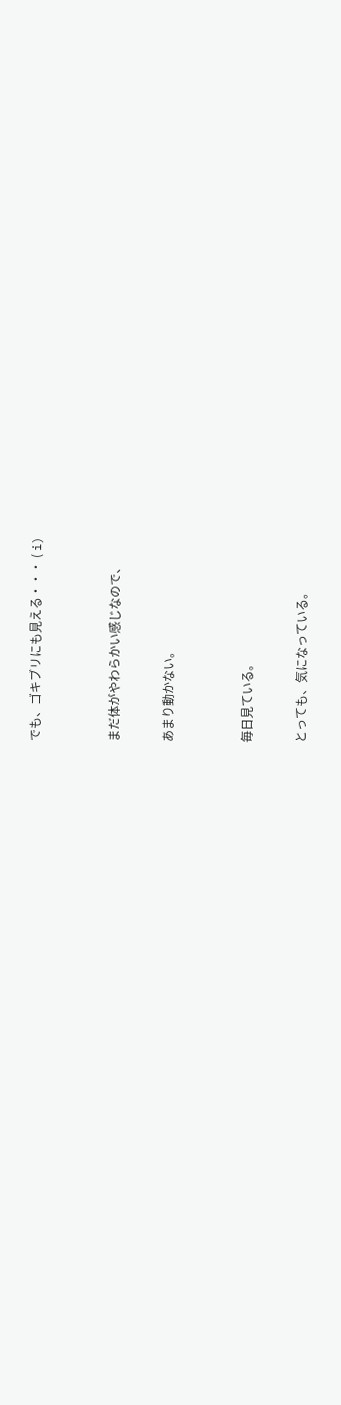でも、ゴキブリにも見える・・・ ( i)


まだ体がやわらかい感じなので、

あまり動かない。


毎日見ている。

とっても、気になっている。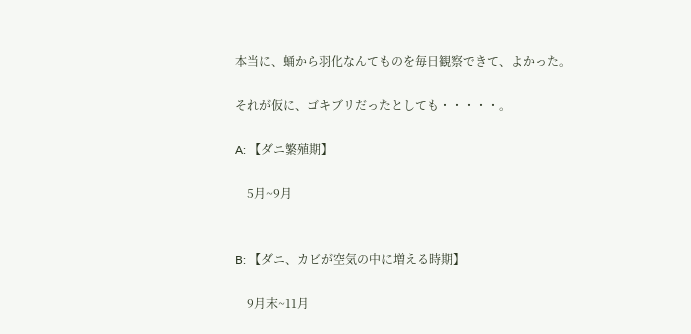本当に、蛹から羽化なんてものを毎日観察できて、よかった。

それが仮に、ゴキブリだったとしても・・・・・。

A: 【ダニ繁殖期】

    5月~9月


B: 【ダニ、カビが空気の中に増える時期】

    9月末~11月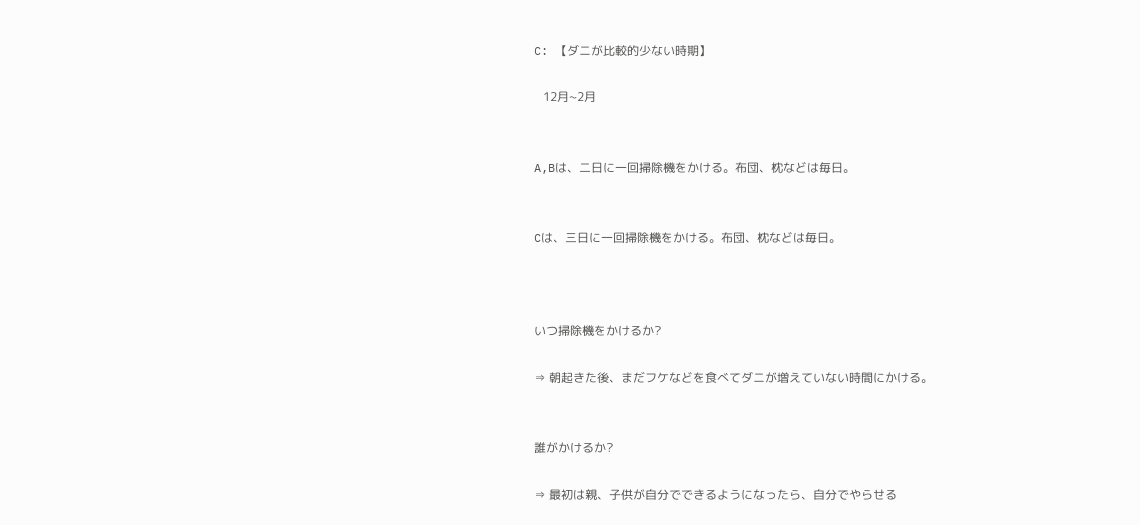C: 【ダニが比較的少ない時期】

   12月~2月


A,Bは、二日に一回掃除機をかける。布団、枕などは毎日。


Cは、三日に一回掃除機をかける。布団、枕などは毎日。



いつ掃除機をかけるか?

⇒ 朝起きた後、まだフケなどを食べてダニが増えていない時間にかける。


誰がかけるか?

⇒ 最初は親、子供が自分でできるようになったら、自分でやらせる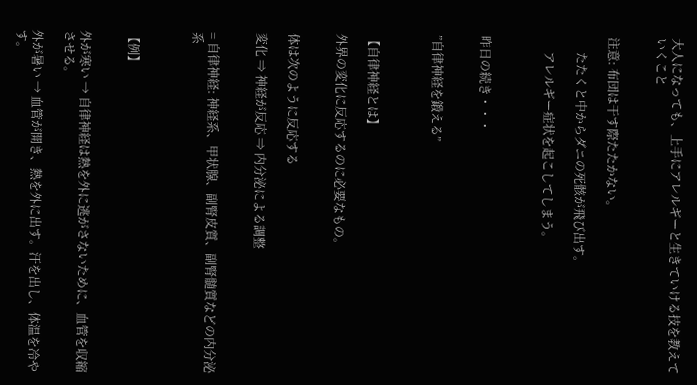大人になっても、上手にアレルギーと生きていける技を教えていくこと


注意: 布団は干す際たたかない。

     たたくと中からダニの死骸が飛び出す。

     アレルギー症状を起こしてしまう。



昨日の続き・・・


”自律神経を鍛える”



【自律神経とは】

外界の変化に反応するのに必要なもの。


体は次のように反応する

変化 ⇒ 神経が反応 ⇒ 内分泌による調整


= 自律神経: 神経系、甲状腺、副腎皮質、副腎髄質などの内分泌系



【例】


外が寒い → 自律神経は熱を外に逃がさないために、血管を収縮させる。

外が暑い → 血管が開き、熱を外に出す。汗を出し、体温を冷やす。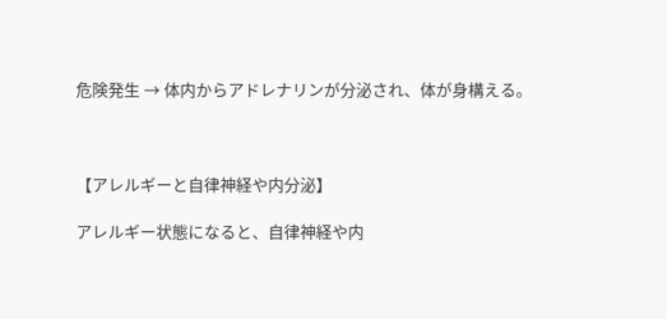危険発生 → 体内からアドレナリンが分泌され、体が身構える。



【アレルギーと自律神経や内分泌】

アレルギー状態になると、自律神経や内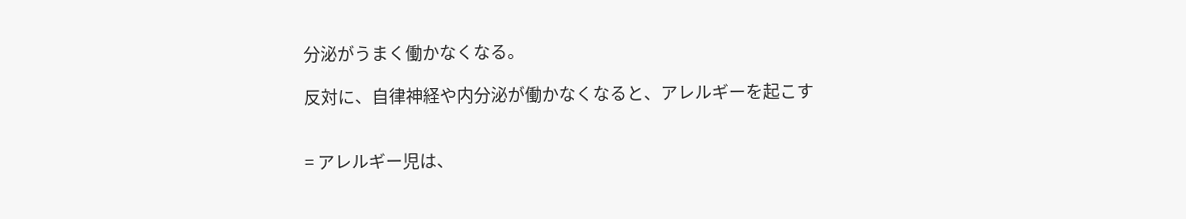分泌がうまく働かなくなる。

反対に、自律神経や内分泌が働かなくなると、アレルギーを起こす


= アレルギー児は、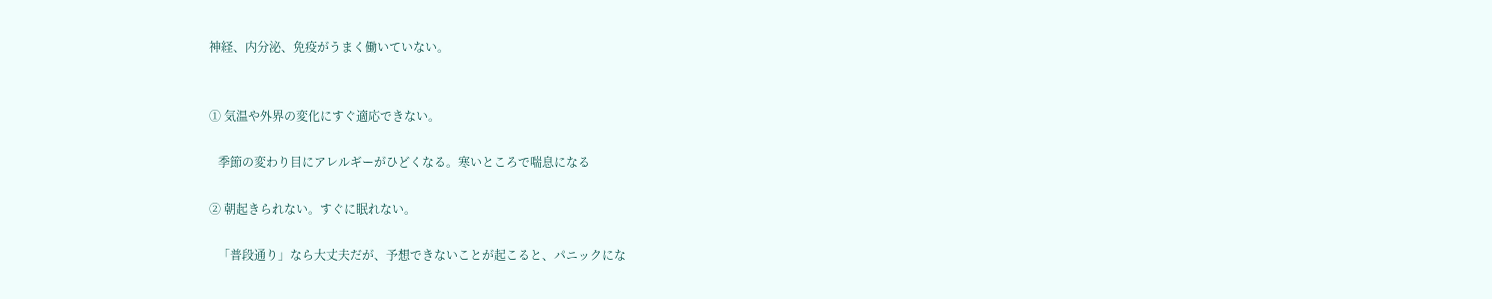神経、内分泌、免疫がうまく働いていない。


① 気温や外界の変化にすぐ適応できない。

   季節の変わり目にアレルギーがひどくなる。寒いところで喘息になる

② 朝起きられない。すぐに眠れない。

   「普段通り」なら大丈夫だが、予想できないことが起こると、パニックにな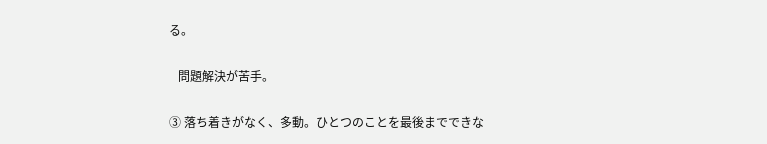る。

   問題解決が苦手。

③ 落ち着きがなく、多動。ひとつのことを最後までできな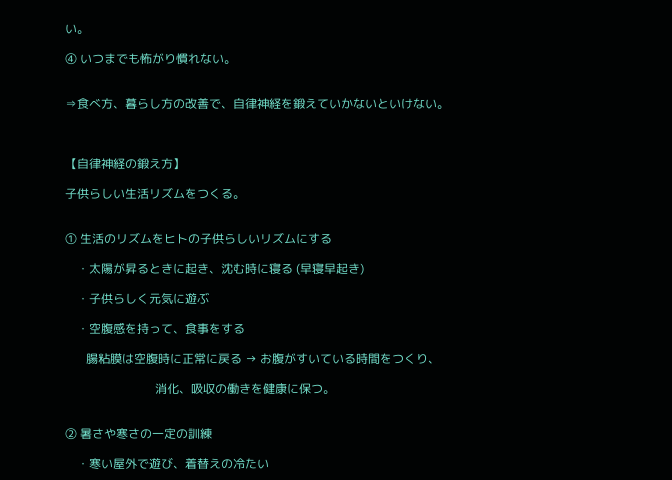い。

④ いつまでも怖がり慣れない。


⇒食べ方、暮らし方の改善で、自律神経を鍛えていかないといけない。



【自律神経の鍛え方】

子供らしい生活リズムをつくる。


① 生活のリズムをヒトの子供らしいリズムにする

    ・太陽が昇るときに起き、沈む時に寝る (早寝早起き)

    ・子供らしく元気に遊ぶ

    ・空腹感を持って、食事をする

       腸粘膜は空腹時に正常に戻る → お腹がすいている時間をつくり、

                              消化、吸収の働きを健康に保つ。


② 暑さや寒さの一定の訓練

    ・寒い屋外で遊び、着替えの冷たい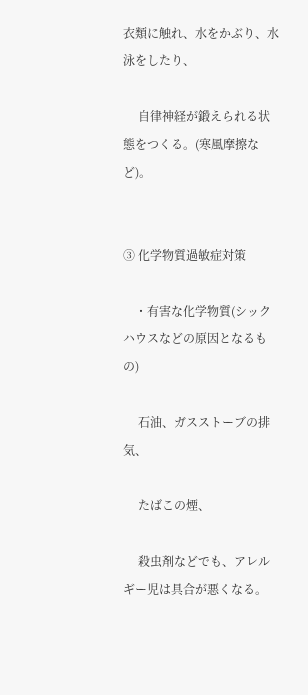衣類に触れ、水をかぶり、水泳をしたり、

     自律神経が鍛えられる状態をつくる。(寒風摩擦など)。


③ 化学物質過敏症対策

    ・有害な化学物質(シックハウスなどの原因となるもの)

     石油、ガスストーブの排気、

     たばこの煙、

     殺虫剤などでも、アレルギー児は具合が悪くなる。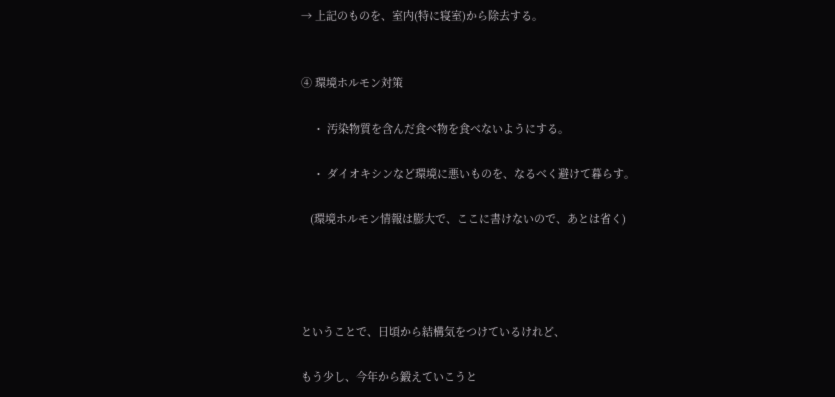→ 上記のものを、室内(特に寝室)から除去する。


④ 環境ホルモン対策

    ・ 汚染物質を含んだ食べ物を食べないようにする。

    ・ ダイオキシンなど環境に悪いものを、なるべく避けて暮らす。

   (環境ホルモン情報は膨大で、ここに書けないので、あとは省く)




ということで、日頃から結構気をつけているけれど、

もう少し、今年から鍛えていこうと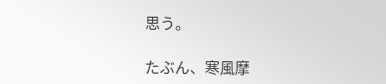思う。

たぶん、寒風摩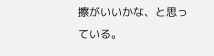擦がいいかな、と思っている。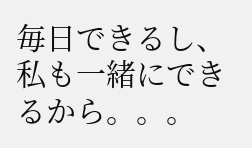毎日できるし、私も一緒にできるから。。。